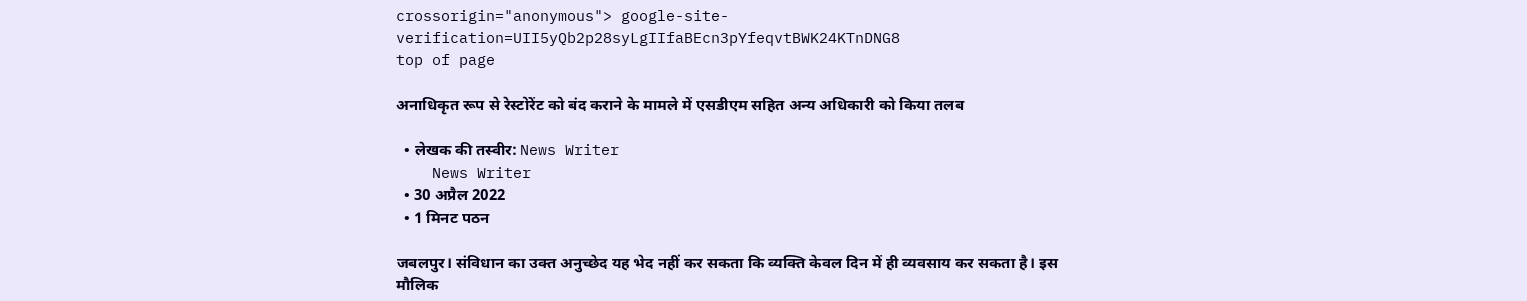crossorigin="anonymous"> google-site-verification=UII5yQb2p28syLgIIfaBEcn3pYfeqvtBWK24KTnDNG8
top of page

अनाधिकृत रूप से रेस्टोरेंट को बंद कराने के मामले में एसडीएम सहित अन्य अधिकारी को किया तलब

  • लेखक की तस्वीर: News Writer
    News Writer
  • 30 अप्रैल 2022
  • 1 मिनट पठन

जबलपुर। संविधान का उक्त अनुच्छेद यह भेद नहीं कर सकता कि व्यक्ति केवल दिन में ही व्यवसाय कर सकता है। इस मौलिक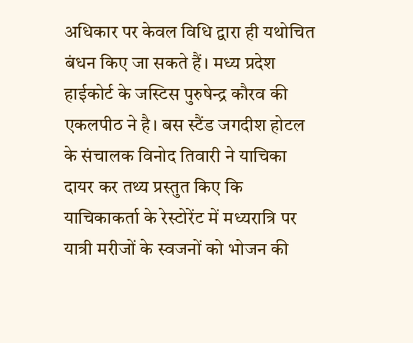अधिकार पर केवल विधि द्वारा ही यथोचित बंधन किए जा सकते हैं। मध्य प्रदेश हाईकोर्ट के जस्टिस पुरुषेन्द्र कौरव की एकलपीठ ने है। बस स्टैंड जगदीश होटल के संचालक विनोद तिवारी ने याचिका दायर कर तथ्य प्रस्तुत किए कि याचिकाकर्ता के रेस्टोरेंट में मध्यरात्रि पर यात्री मरीजों के स्‍वजनों को भोजन की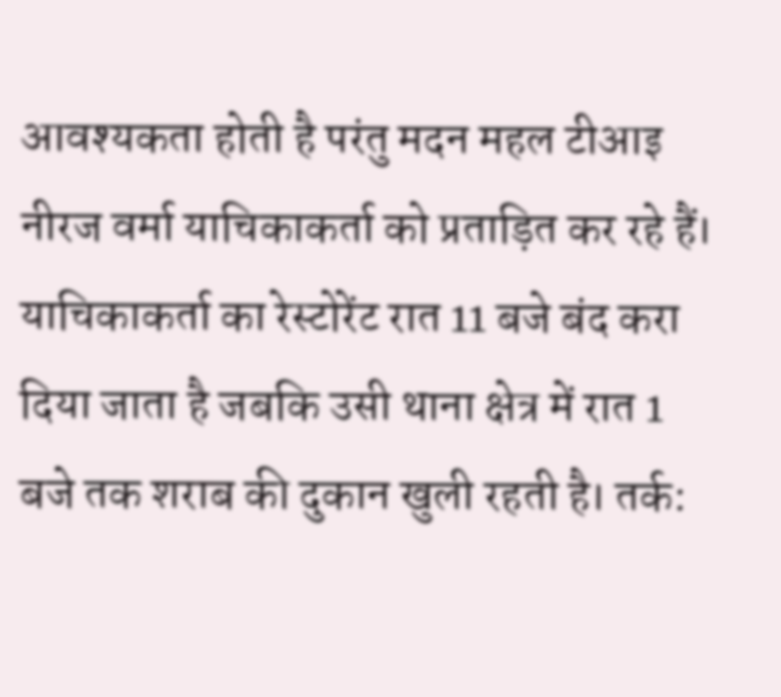आवश्यकता होती है परंतु मदन महल टीआइ नीरज वर्मा याचिकाकर्ता को प्रताड़ित कर रहे हैं। याचिकाकर्ता का रेस्टोरेंट रात 11 बजे बंद करा दिया जाता है जबकि उसी थाना क्षेत्र में रात 1 बजे तक शराब की दुकान खुली रहती है। तर्क: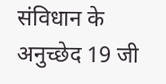संविधान के अनुच्छेद 19 जी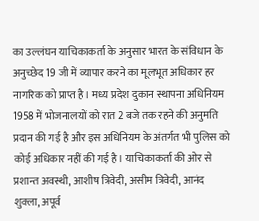का उल्लंघन याचिकाकर्ता के अनुसार भारत के संविधान के अनुच्छेद 19 जी में व्यापार करने का मूलभूत अधिकार हर नागरिक को प्राप्त है। मध्य प्रदेश दुकान स्थापना अधिनियम 1958 में भोजनालयों को रात 2 बजे तक रहने की अनुमति प्रदान की गई है और इस अधिनियम के अंतर्गत भी पुलिस को कोई अधिकार नहीं की गई है। याचिकाकर्ता की ओर से प्रशान्त अवस्थी, आशीष त्रिवेदी, असीम त्रिवेदी, आनंद शुक्ला, अपूर्व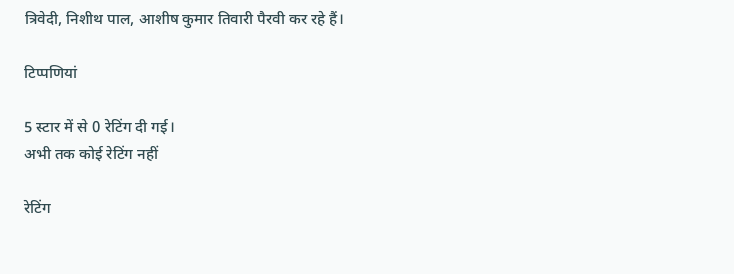त्रिवेदी, निशीथ पाल, आशीष कुमार तिवारी पैरवी कर रहे हैं।

टिप्पणियां

5 स्टार में से 0 रेटिंग दी गई।
अभी तक कोई रेटिंग नहीं

रेटिंग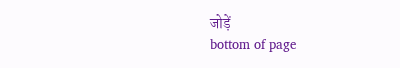जोड़ें
bottom of page